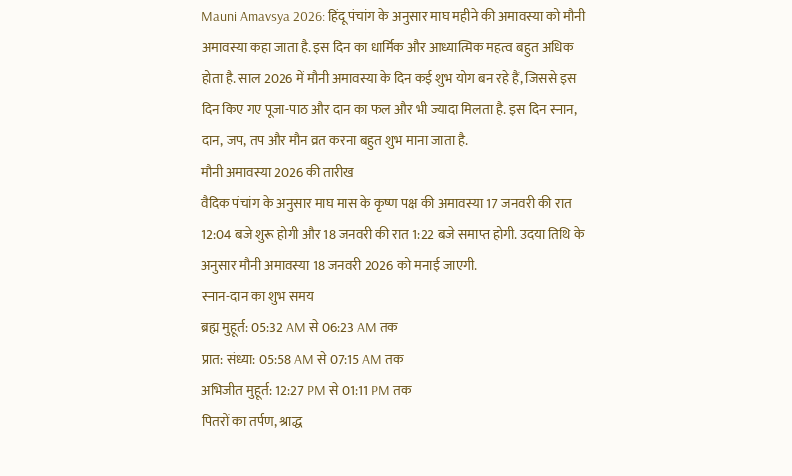Mauni Amavsya 2026: हिंदू पंचांग के अनुसार माघ महीने की अमावस्या को मौनी अमावस्या कहा जाता है. इस दिन का धार्मिक और आध्यात्मिक महत्व बहुत अधिक होता है. साल 2026 में मौनी अमावस्या के दिन कई शुभ योग बन रहे हैं, जिससे इस दिन किए गए पूजा-पाठ और दान का फल और भी ज्यादा मिलता है. इस दिन स्नान, दान, जप, तप और मौन व्रत करना बहुत शुभ माना जाता है.
मौनी अमावस्या 2026 की तारीख
वैदिक पंचांग के अनुसार माघ मास के कृष्ण पक्ष की अमावस्या 17 जनवरी की रात 12:04 बजे शुरू होगी और 18 जनवरी की रात 1:22 बजे समाप्त होगी. उदया तिथि के अनुसार मौनी अमावस्या 18 जनवरी 2026 को मनाई जाएगी.
स्नान-दान का शुभ समय
ब्रह्म मुहूर्त: 05:32 AM से 06:23 AM तक
प्रात: संध्या: 05:58 AM से 07:15 AM तक
अभिजीत मुहूर्त: 12:27 PM से 01:11 PM तक
पितरों का तर्पण, श्राद्ध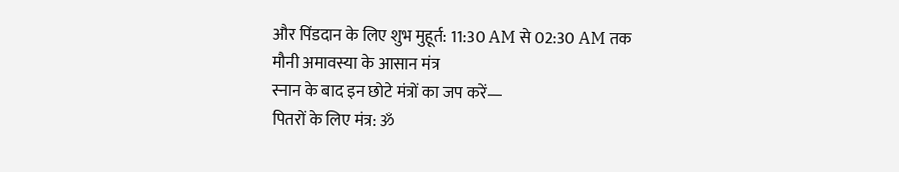और पिंडदान के लिए शुभ मुहूर्त: 11:30 AM से 02:30 AM तक
मौनी अमावस्या के आसान मंत्र
स्नान के बाद इन छोटे मंत्रों का जप करें—
पितरों के लिए मंत्र: ॐ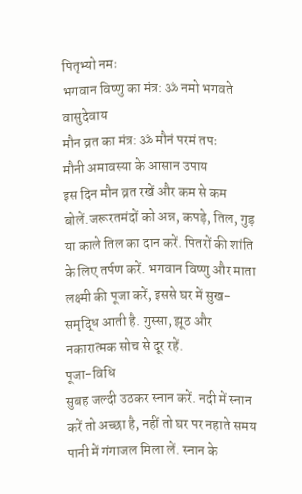पितृभ्यो नमः
भगवान विष्णु का मंत्र: ॐ नमो भगवते वासुदेवाय
मौन व्रत का मंत्र: ॐ मौनं परमं तपः
मौनी अमावस्या के आसान उपाय
इस दिन मौन व्रत रखें और कम से कम बोलें.जरूरतमंदों को अन्न, कपड़े, तिल, गुड़ या काले तिल का दान करें. पितरों की शांति के लिए तर्पण करें. भगवान विष्णु और माता लक्ष्मी की पूजा करें, इससे घर में सुख-समृद्धि आती है. गुस्सा, झूठ और नकारात्मक सोच से दूर रहें.
पूजा-विधि
सुबह जल्दी उठकर स्नान करें. नदी में स्नान करें तो अच्छा है, नहीं तो घर पर नहाते समय पानी में गंगाजल मिला लें. स्नान के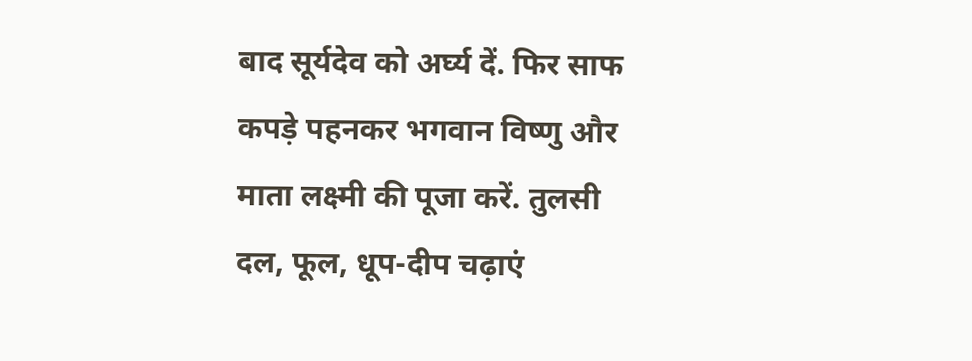बाद सूर्यदेव को अर्घ्य दें. फिर साफ कपड़े पहनकर भगवान विष्णु और माता लक्ष्मी की पूजा करें. तुलसी दल, फूल, धूप-दीप चढ़ाएं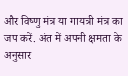और विष्णु मंत्र या गायत्री मंत्र का जप करें. अंत में अपनी क्षमता के अनुसार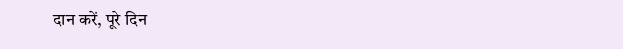दान करें, पूरे दिन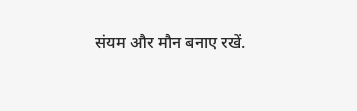संयम और मौन बनाए रखें.